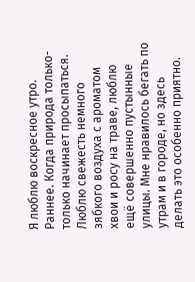Я люблю воскресное утро. Раннее. Когда природа только-только начинает просыпаться. Люблю свежесть немного зябкого воздуха с ароматом хвои и росу на траве, люблю ещё совершенно пустынные улицы. Мне нравилось бегать по утрам и в городе, но здесь делать это особенно приятно.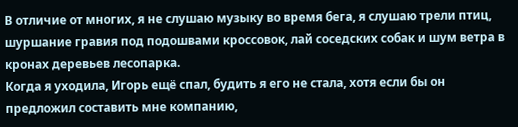В отличие от многих, я не слушаю музыку во время бега, я слушаю трели птиц, шуршание гравия под подошвами кроссовок, лай соседских собак и шум ветра в кронах деревьев лесопарка.
Когда я уходила, Игорь ещё спал, будить я его не стала, хотя если бы он предложил составить мне компанию,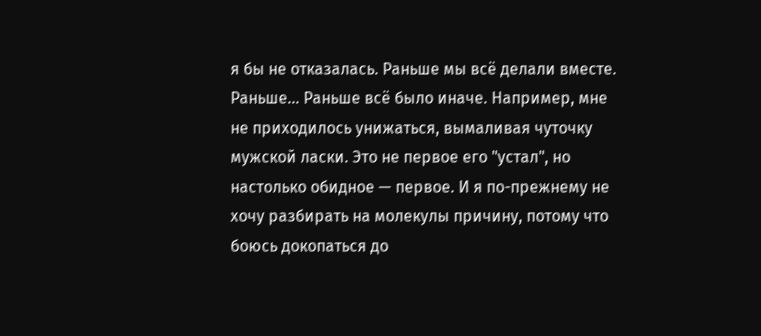я бы не отказалась. Раньше мы всё делали вместе.
Раньше… Раньше всё было иначе. Например, мне не приходилось унижаться, вымаливая чуточку мужской ласки. Это не первое его "устал", но настолько обидное — первое. И я по-прежнему не хочу разбирать на молекулы причину, потому что боюсь докопаться до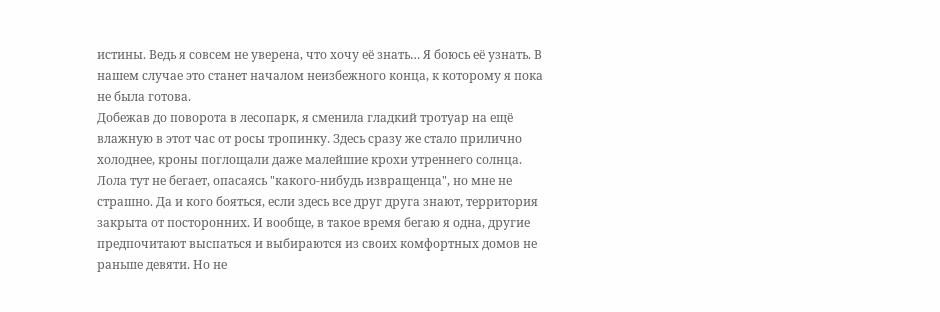истины. Ведь я совсем не уверена, что хочу её знать… Я боюсь её узнать. В нашем случае это станет началом неизбежного конца, к которому я пока не была готова.
Добежав до поворота в лесопарк, я сменила гладкий тротуар на ещё влажную в этот час от росы тропинку. Здесь сразу же стало прилично холоднее, кроны поглощали даже малейшие крохи утреннего солнца.
Лола тут не бегает, опасаясь "какого-нибудь извращенца", но мне не страшно. Да и кого бояться, если здесь все друг друга знают, территория закрыта от посторонних. И вообще, в такое время бегаю я одна, другие предпочитают выспаться и выбираются из своих комфортных домов не раньше девяти. Но не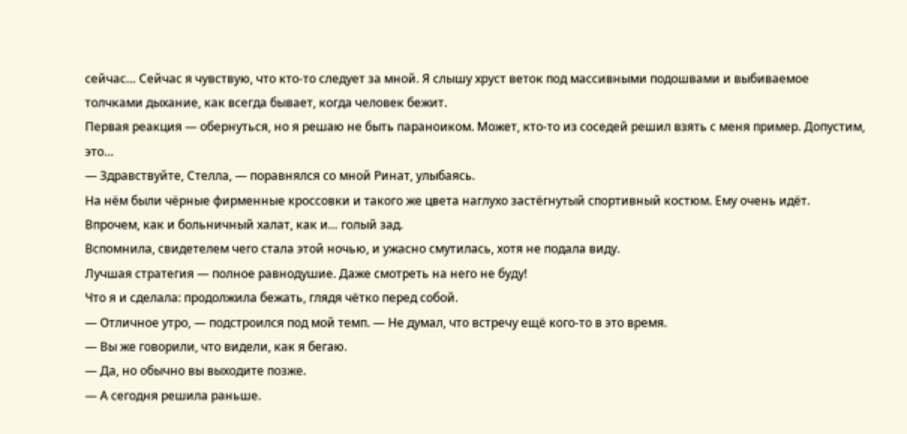сейчас… Сейчас я чувствую, что кто-то следует за мной. Я слышу хруст веток под массивными подошвами и выбиваемое толчками дыхание, как всегда бывает, когда человек бежит.
Первая реакция — обернуться, но я решаю не быть параноиком. Может, кто-то из соседей решил взять с меня пример. Допустим, это…
— Здравствуйте, Стелла, — поравнялся со мной Ринат, улыбаясь.
На нём были чёрные фирменные кроссовки и такого же цвета наглухо застёгнутый спортивный костюм. Ему очень идёт. Впрочем, как и больничный халат, как и… голый зад.
Вспомнила, свидетелем чего стала этой ночью, и ужасно смутилась, хотя не подала виду.
Лучшая стратегия — полное равнодушие. Даже смотреть на него не буду!
Что я и сделала: продолжила бежать, глядя чётко перед собой.
— Отличное утро, — подстроился под мой темп. — Не думал, что встречу ещё кого-то в это время.
— Вы же говорили, что видели, как я бегаю.
— Да, но обычно вы выходите позже.
— А сегодня решила раньше.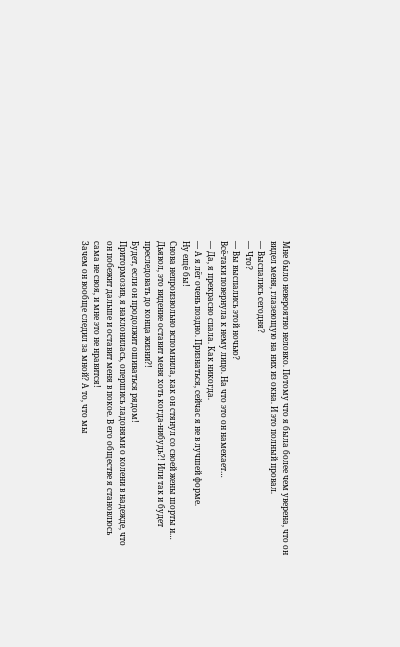Мне было невероятно неловко. Потому что я была более чем уверена, что он видел меня, глазеющую на них из окна. И это полный провал.
— Выспались сегодня?
— Что?
— Вы выспались этой ночью?
Всё-таки повернула к нему лицо. На что это он намекает…
— Да, я прекрасно спала. Как никогда.
— А я лёг очень поздно. Признаться, сейчас я не в лучшей форме.
Ну ещё бы!
Снова непроизвольно вспомнила, как он стянул со своей жены шорты и… Дьявол, это видение оставит меня хоть когда-нибудь?! Или так и будет преследовать до конца жизни?!
Будет, если он продолжит ошиваться рядом!
Притормозив, я наклонилась, опершись ладонями о колени в надежде, что он побежит дальше и оставит меня в покое. В его обществе я становлюсь сама не своя, и мне это не нравится!
Зачем он вообще следил за мной? А то, что мы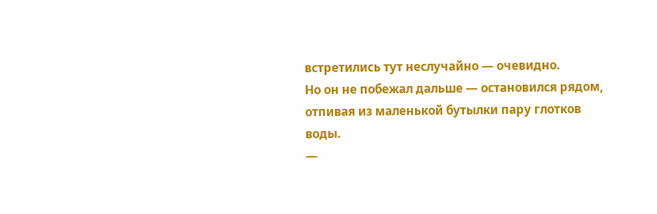встретились тут неслучайно — очевидно.
Но он не побежал дальше — остановился рядом, отпивая из маленькой бутылки пару глотков воды.
—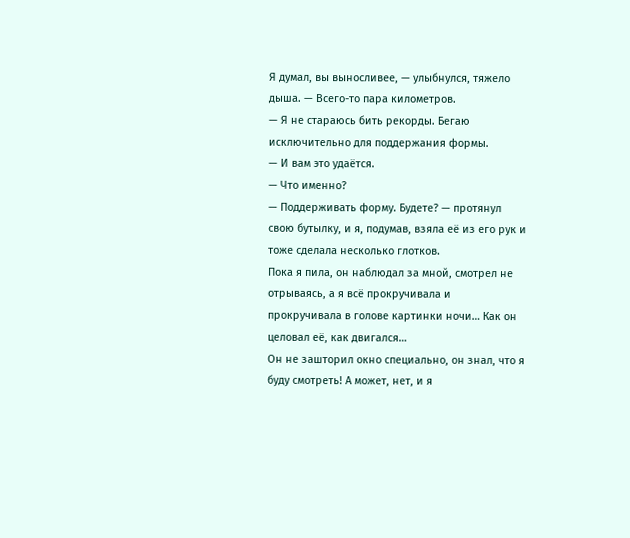Я думал, вы выносливее, — улыбнулся, тяжело дыша. — Всего-то пара километров.
— Я не стараюсь бить рекорды. Бегаю исключительно для поддержания формы.
— И вам это удаётся.
— Что именно?
— Поддерживать форму. Будете? — протянул свою бутылку, и я, подумав, взяла её из его рук и тоже сделала несколько глотков.
Пока я пила, он наблюдал за мной, смотрел не отрываясь, а я всё прокручивала и прокручивала в голове картинки ночи… Как он целовал её, как двигался…
Он не зашторил окно специально, он знал, что я буду смотреть! А может, нет, и я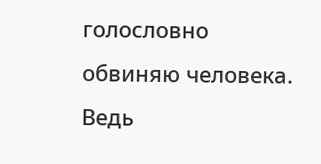голословно обвиняю человека. Ведь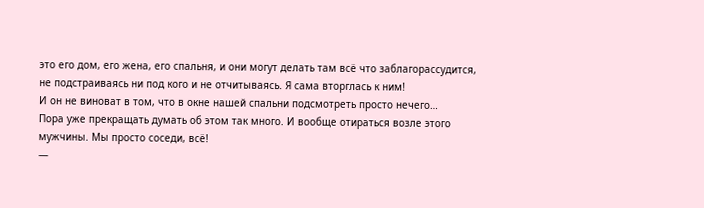это его дом, его жена, его спальня, и они могут делать там всё что заблагорассудится, не подстраиваясь ни под кого и не отчитываясь. Я сама вторглась к ним!
И он не виноват в том, что в окне нашей спальни подсмотреть просто нечего…
Пора уже прекращать думать об этом так много. И вообще отираться возле этого мужчины. Мы просто соседи, всё!
—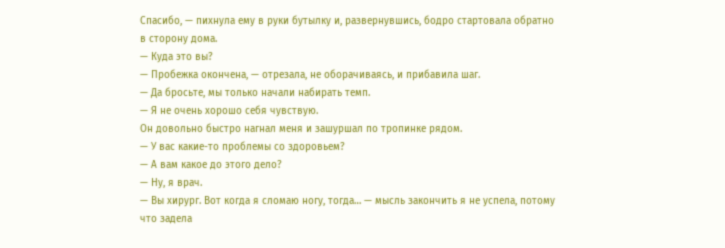Спасибо, — пихнула ему в руки бутылку и, развернувшись, бодро стартовала обратно в сторону дома.
— Куда это вы?
— Пробежка окончена, — отрезала, не оборачиваясь, и прибавила шаг.
— Да бросьте, мы только начали набирать темп.
— Я не очень хорошо себя чувствую.
Он довольно быстро нагнал меня и зашуршал по тропинке рядом.
— У вас какие-то проблемы со здоровьем?
— А вам какое до этого дело?
— Ну, я врач.
— Вы хирург. Вот когда я сломаю ногу, тогда… — мысль закончить я не успела, потому что задела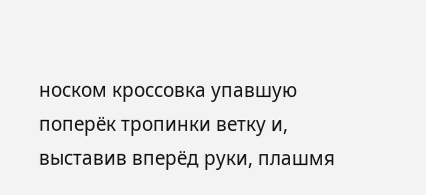носком кроссовка упавшую поперёк тропинки ветку и, выставив вперёд руки, плашмя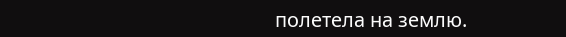полетела на землю.